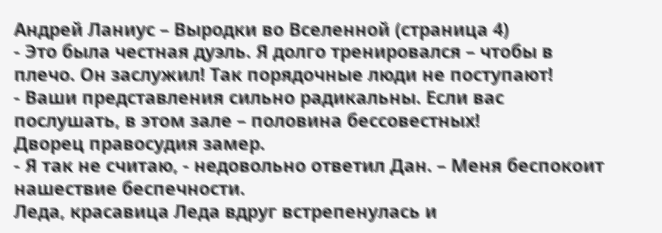Андрей Ланиус – Выродки во Вселенной (страница 4)
- Это была честная дуэль. Я долго тренировался – чтобы в плечо. Он заслужил! Так порядочные люди не поступают!
- Ваши представления сильно радикальны. Если вас послушать, в этом зале – половина бессовестных!
Дворец правосудия замер.
- Я так не считаю, - недовольно ответил Дан. – Меня беспокоит нашествие беспечности.
Леда, красавица Леда вдруг встрепенулась и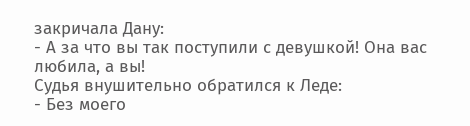закричала Дану:
- А за что вы так поступили с девушкой! Она вас любила, а вы!
Судья внушительно обратился к Леде:
- Без моего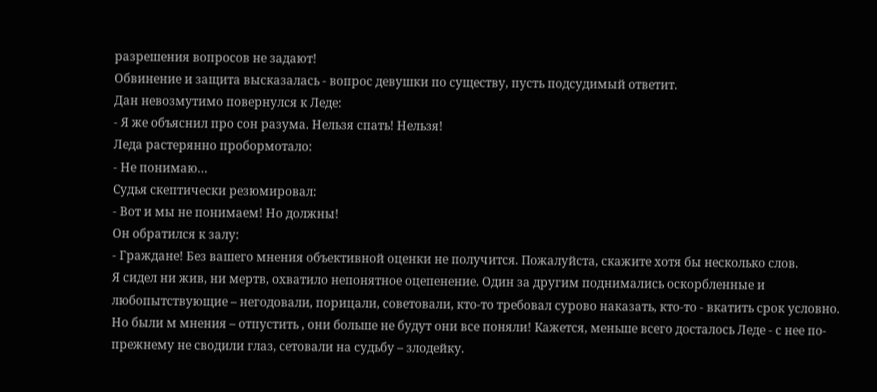разрешения вопросов не задают!
Обвинение и защита высказалась - вопрос девушки по существу, пусть подсудимый ответит.
Дан невозмутимо повернулся к Леде:
- Я же объяснил про сон разума. Нельзя спать! Нельзя!
Леда растерянно пробормотало:
- Не понимаю…
Судья скептически резюмировал:
- Вот и мы не понимаем! Но должны!
Он обратился к залу:
- Граждане! Без вашего мнения объективной оценки не получится. Пожалуйста, скажите хотя бы несколько слов.
Я сидел ни жив, ни мертв, охватило непонятное оцепенение. Один за другим поднимались оскорбленные и любопытствующие – негодовали, порицали, советовали, кто-то требовал сурово наказать, кто-то - вкатить срок условно. Но были м мнения – отпустить , они больше не будут они все поняли! Кажется, меньше всего досталось Леде - с нее по-прежнему не сводили глаз, сетовали на судьбу – злодейку.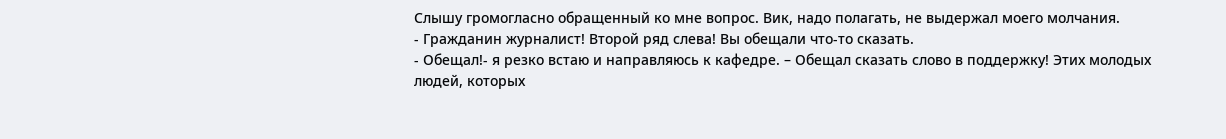Слышу громогласно обращенный ко мне вопрос. Вик, надо полагать, не выдержал моего молчания.
- Гражданин журналист! Второй ряд слева! Вы обещали что-то сказать.
- Обещал!- я резко встаю и направляюсь к кафедре. – Обещал сказать слово в поддержку! Этих молодых людей, которых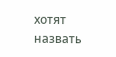хотят назвать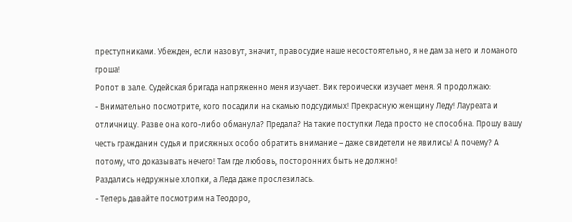преступниками. Убежден, если назовут, значит, правосудие наше несостоятельно, я не дам за него и ломаного гроша!
Ропот в зале. Судейская бригада напряженно меня изучает. Вик героически изучает меня. Я продолжаю:
- Внимательно посмотрите, кого посадили на скамью подсудимых! Прекрасную женщину Леду! Лауреата и отличницу. Разве она кого-либо обманула? Предала? На такие поступки Леда просто не способна. Прошу вашу честь гражданин судья и присяжных особо обратить внимание – даже свидетели не явились! А почему? А потому, что доказывать нечего! Там где любовь, посторонних быть не должно!
Раздались недружные хлопки, а Леда даже прослезилась.
- Теперь давайте посмотрим на Теодоро,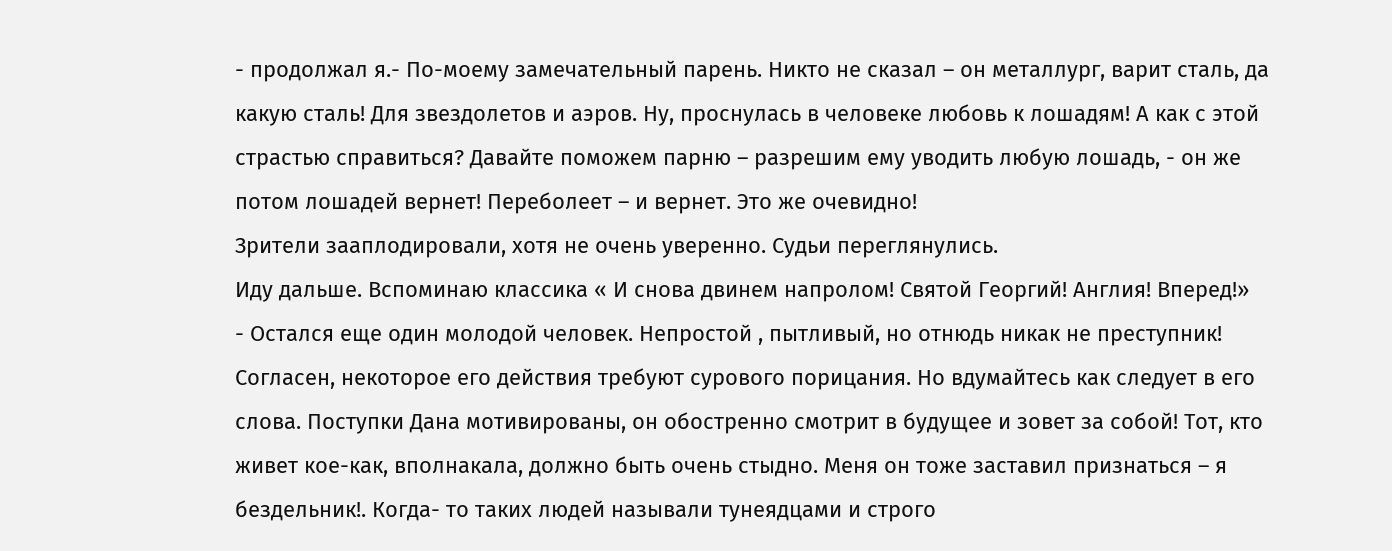- продолжал я.- По-моему замечательный парень. Никто не сказал – он металлург, варит сталь, да какую сталь! Для звездолетов и аэров. Ну, проснулась в человеке любовь к лошадям! А как с этой страстью справиться? Давайте поможем парню – разрешим ему уводить любую лошадь, - он же потом лошадей вернет! Переболеет – и вернет. Это же очевидно!
Зрители зааплодировали, хотя не очень уверенно. Судьи переглянулись.
Иду дальше. Вспоминаю классика « И снова двинем напролом! Святой Георгий! Англия! Вперед!»
- Остался еще один молодой человек. Непростой , пытливый, но отнюдь никак не преступник! Согласен, некоторое его действия требуют сурового порицания. Но вдумайтесь как следует в его слова. Поступки Дана мотивированы, он обостренно смотрит в будущее и зовет за собой! Тот, кто живет кое-как, вполнакала, должно быть очень стыдно. Меня он тоже заставил признаться – я бездельник!. Когда- то таких людей называли тунеядцами и строго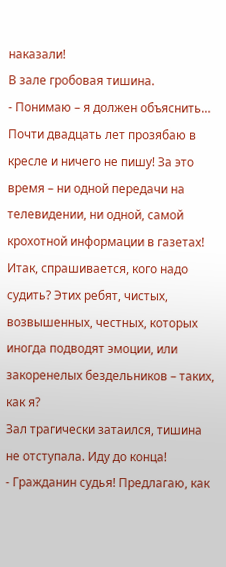наказали!
В зале гробовая тишина.
- Понимаю – я должен объяснить… Почти двадцать лет прозябаю в кресле и ничего не пишу! За это время – ни одной передачи на телевидении, ни одной, самой крохотной информации в газетах! Итак, спрашивается, кого надо судить? Этих ребят, чистых, возвышенных, честных, которых иногда подводят эмоции, или закоренелых бездельников – таких, как я?
Зал трагически затаился, тишина не отступала. Иду до конца!
- Гражданин судья! Предлагаю, как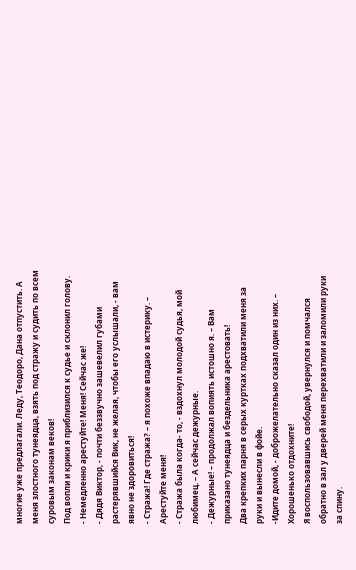многие уже предлагали. Леду, Теодоро, Дана отпустить. А меня злостного тунеядца, взять под стражу и судить по всем суровым законам веков!
Под вопли и крики я приблизился к судье и склонил голову.
- Немедленно арестуйте! Меня! Сейчас же!
- Дядя Виктор, - почти беззвучно зашевелил губами растерявшийся Вик, не желая, чтобы его услышали, - вам явно не здоровиться!
- Стража! Где стража? – я похоже впадаю в истерику. – Арестуйте меня!
- Стража была когда- то, - вздохнул молодой судья, мой любимец. – А сейчас дежурные.
- Дежурные! – продолжал вопиять истошно я. – Вам приказано тунеядца и бездельника арестовать!
Два крепких парня в серых куртках подхватили меня за руки и вынесли в фойе.
-Идите домой, - доброжелательно сказал один из них. – Хорошенько отдохните!
Я воспользовавшись свободой, увернулся и помчался обратно в зал у дверей меня перехватили и заломили руки за спину.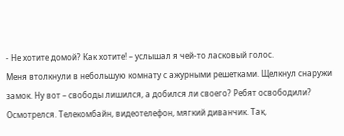- Не хотите домой? Как хотите! – услышал я чей-то ласковый голос.
Меня втолкнули в небольшую комнату с ажурными решетками. Щелкнул снаружи замок. Ну вот – свободы лишился, а добился ли своего? Ребят освободили?
Осмотрелся. Телекомбайн, видеотелефон, мягкий диванчик. Так,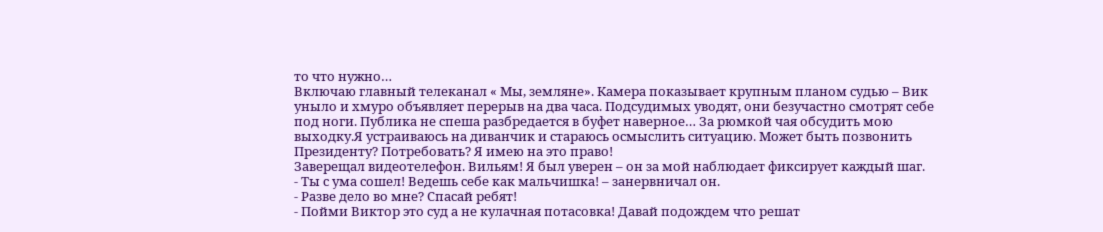то что нужно…
Включаю главный телеканал « Мы, земляне». Камера показывает крупным планом судью – Вик уныло и хмуро объявляет перерыв на два часа. Подсудимых уводят, они безучастно смотрят себе под ноги. Публика не спеша разбредается в буфет наверное… За рюмкой чая обсудить мою выходку.Я устраиваюсь на диванчик и стараюсь осмыслить ситуацию. Может быть позвонить Президенту? Потребовать? Я имею на это право!
Заверещал видеотелефон. Вильям! Я был уверен – он за мой наблюдает фиксирует каждый шаг.
- Ты с ума сошел! Ведешь себе как мальчишка! – занервничал он.
- Разве дело во мне? Спасай ребят!
- Пойми Виктор это суд а не кулачная потасовка! Давай подождем что решат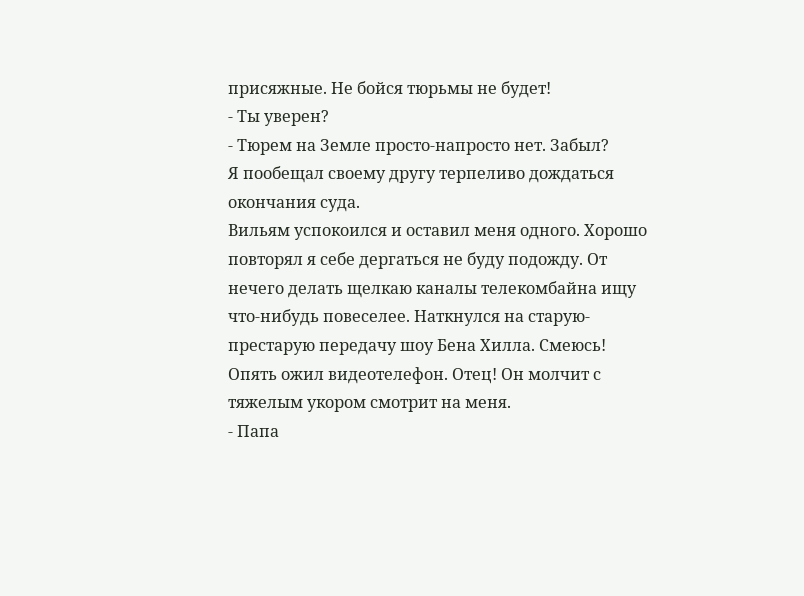присяжные. Не бойся тюрьмы не будет!
- Ты уверен?
- Тюрем на Земле просто-напросто нет. Забыл?
Я пообещал своему другу терпеливо дождаться окончания суда.
Вильям успокоился и оставил меня одного. Хорошо повторял я себе дергаться не буду подожду. От нечего делать щелкаю каналы телекомбайна ищу что-нибудь повеселее. Наткнулся на старую-престарую передачу шоу Бена Хилла. Смеюсь!
Опять ожил видеотелефон. Отец! Он молчит с тяжелым укором смотрит на меня.
- Папа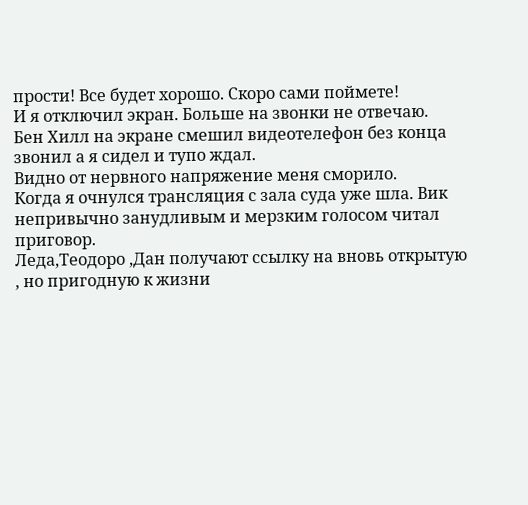прости! Все будет хорошо. Скоро сами поймете!
И я отключил экран. Больше на звонки не отвечаю.
Бен Хилл на экране смешил видеотелефон без конца звонил а я сидел и тупо ждал.
Видно от нервного напряжение меня сморило.
Когда я очнулся трансляция с зала суда уже шла. Вик непривычно занудливым и мерзким голосом читал приговор.
Леда,Теодоро ,Дан получают ссылку на вновь открытую , но пригодную к жизни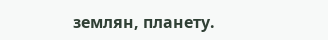землян, планету.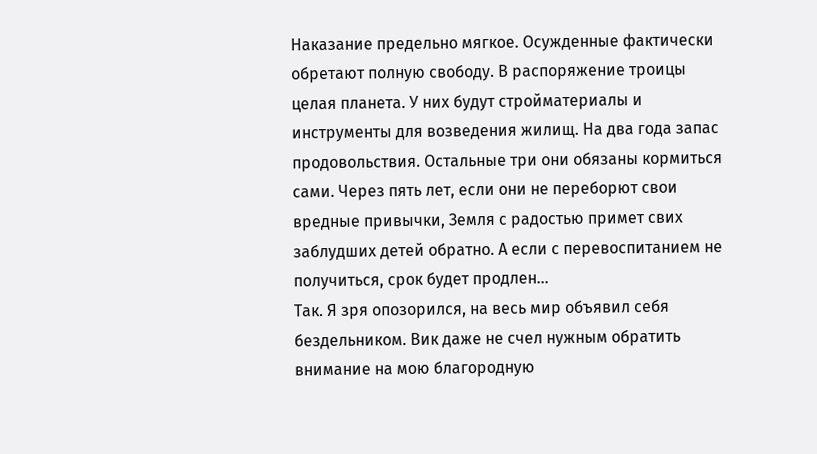Наказание предельно мягкое. Осужденные фактически обретают полную свободу. В распоряжение троицы целая планета. У них будут стройматериалы и инструменты для возведения жилищ. На два года запас продовольствия. Остальные три они обязаны кормиться сами. Через пять лет, если они не переборют свои вредные привычки, Земля с радостью примет свих заблудших детей обратно. А если с перевоспитанием не получиться, срок будет продлен…
Так. Я зря опозорился, на весь мир объявил себя бездельником. Вик даже не счел нужным обратить внимание на мою благородную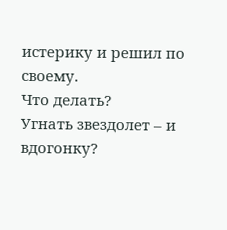истерику и решил по своему.
Что делать?
Угнать звездолет – и вдогонку?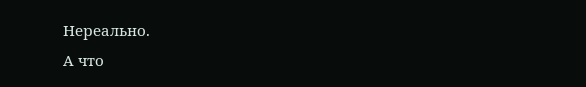Нереально.
А что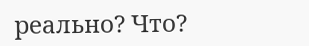реально? Что?